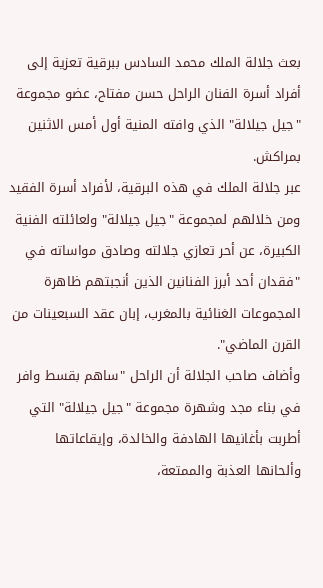بعث جلالة الملك محمد السادس ببرقية تعزية إلى أفراد أسرة الفنان الراحل حسن مفتاح، عضو مجموعة "جيل جيلالة" الذي وافته المنية أول أمس الاثنين بمراكش.
عبر جلالة الملك في هذه البرقية، لأفراد أسرة الفقيد ومن خلالهم لمجموعة "جيل جيلالة" ولعائلته الفنية الكبيرة، عن أحر تعازي جلالته وصادق مواساته في "فقدان أحد أبرز الفنانين الذين أنجبتهم ظاهرة المجموعات الغنائية بالمغرب، إبان عقد السبعينات من القرن الماضي".
وأضاف صاحب الجلالة أن الراحل "ساهم بقسط وافر في بناء مجد وشهرة مجموعة "جيل جيلالة" التي أطربت بأغانيها الهادفة والخالدة، وإيقاعاتها وألحانها العذبة والممتعة،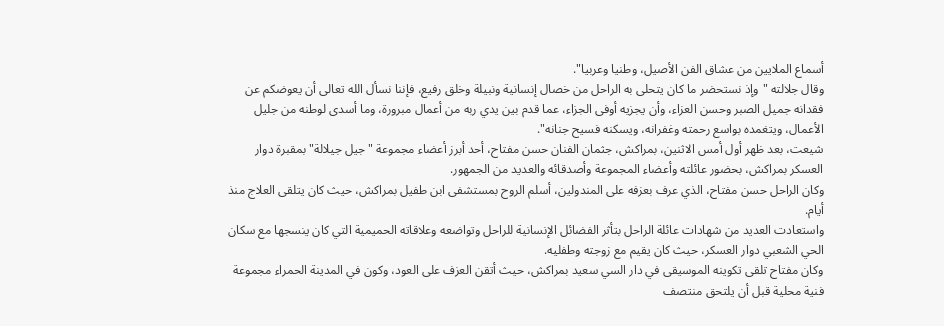أسماع الملايين من عشاق الفن الأصيل، وطنيا وعربيا".
وقال جلالته "وإذ نستحضر ما كان يتحلى به الراحل من خصال إنسانية ونبيلة وخلق رفيع، فإننا نسأل الله تعالى أن يعوضكم عن فقدانه جميل الصبر وحسن العزاء، وأن يجزيه أوفى الجزاء، عما قدم بين يدي ربه من أعمال مبرورة، وما أسدى لوطنه من جليل الأعمال، ويتغمده بواسع رحمته وغفرانه، ويسكنه فسيح جنانه".
شيعت، بعد ظهر أول أمس الاثنين، بمراكش، جثمان الفنان حسن مفتاح، أحد أبرز أعضاء مجموعة "جيل جيلالة" بمقبرة دوار العسكر بمراكش، بحضور عائلته وأعضاء المجموعة وأصدقائه والعديد من الجمهور.
وكان الراحل حسن مفتاح، الذي عرف بعزفه على المندولين، أسلم الروح بمستشفى ابن طفيل بمراكش، حيث كان يتلقى العلاج منذ أيام.
واستعادت العديد من شهادات عائلة الراحل بتأثر الفضائل الإنسانية للراحل وتواضعه وعلاقاته الحميمية التي كان ينسجها مع سكان الحي الشعبي دوار العسكر، حيث كان يقيم مع زوجته وطفليه.
وكان مفتاح تلقى تكوينه الموسيقى في دار السي سعيد بمراكش، حيث أتقن العزف على العود، وكون في المدينة الحمراء مجموعة فنية محلية قبل أن يلتحق منتصف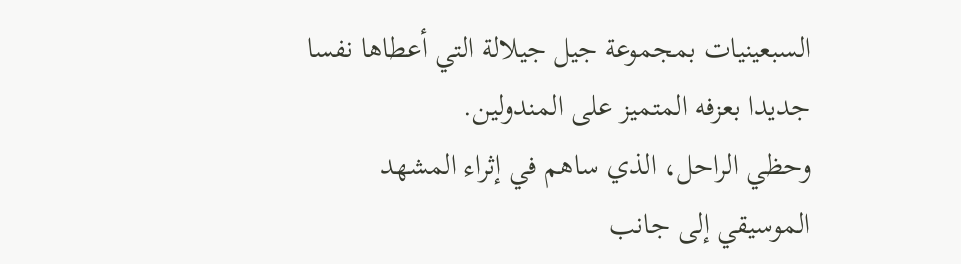السبعينيات بمجموعة جيل جيلالة التي أعطاها نفسا جديدا بعزفه المتميز على المندولين.
وحظي الراحل، الذي ساهم في إثراء المشهد الموسيقي إلى جانب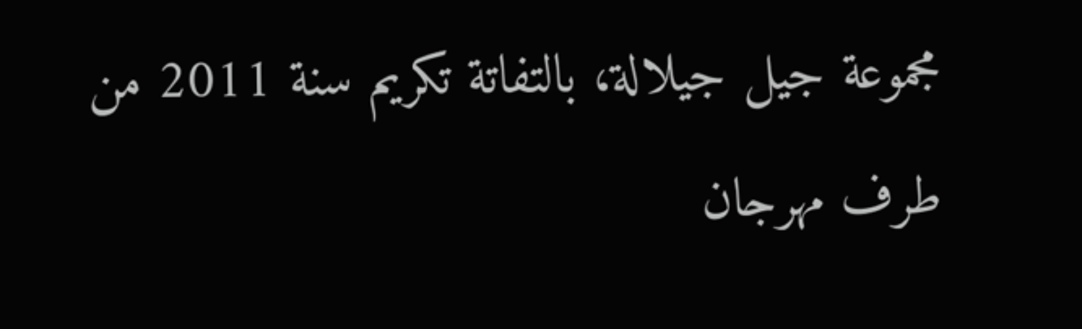مجموعة جيل جيلالة، بالتفاتة تكريم سنة 2011 من طرف مهرجان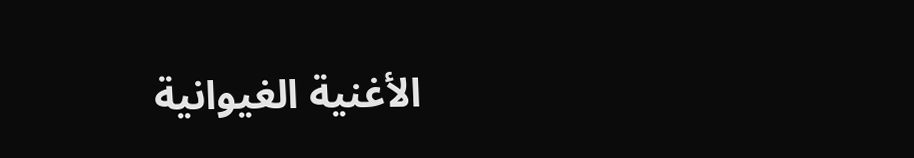الأغنية الغيوانية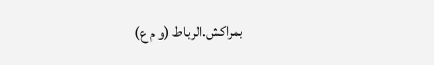بمراكش.الرباط (و م ع)